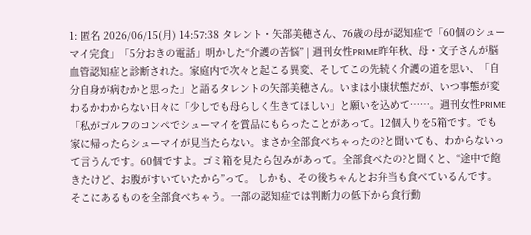1: 匿名 2026/06/15(月) 14:57:38 タレント・矢部美穂さん、76歳の母が認知症で「60個のシューマイ完食」「5分おきの電話」明かした“介護の苦悩” | 週刊女性PRIME昨年秋、母・文子さんが脳血管認知症と診断された。家庭内で次々と起こる異変、そしてこの先続く介護の道を思い、「自分自身が病むかと思った」と語るタレントの矢部美穂さん。いまは小康状態だが、いつ事態が変わるかわからない日々に「少しでも母らしく生きてほしい」と願いを込めて……。週刊女性PRIME 「私がゴルフのコンペでシューマイを賞品にもらったことがあって。12個入りを5箱です。でも家に帰ったらシューマイが見当たらない。まさか全部食べちゃったの?と聞いても、わからないって言うんです。60個ですよ。ゴミ箱を見たら包みがあって。全部食べたの?と聞くと、“途中で飽きたけど、お腹がすいていたから”って。 しかも、その後ちゃんとお弁当も食べているんです。そこにあるものを全部食べちゃう。一部の認知症では判断力の低下から食行動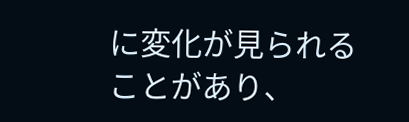に変化が見られることがあり、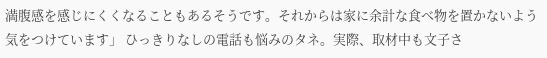満腹感を感じにくくなることもあるそうです。それからは家に余計な食べ物を置かないよう気をつけています」 ひっきりなしの電話も悩みのタネ。実際、取材中も文子さ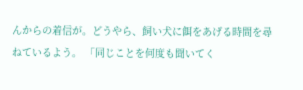んからの着信が。どうやら、飼い犬に餌をあげる時間を尋ねているよう。 「同じことを何度も聞いてく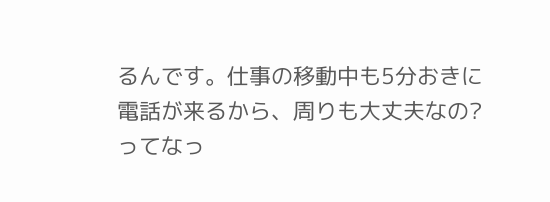るんです。仕事の移動中も5分おきに電話が来るから、周りも大丈夫なの? ってなっ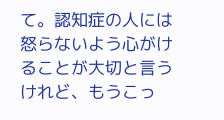て。認知症の人には怒らないよう心がけることが大切と言うけれど、もうこっ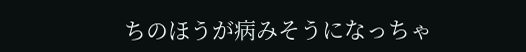ちのほうが病みそうになっちゃ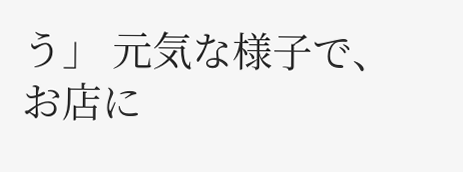う」 元気な様子で、お店に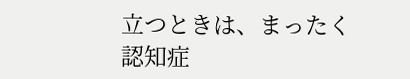立つときは、まったく認知症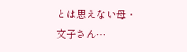とは思えない母・文子さん…